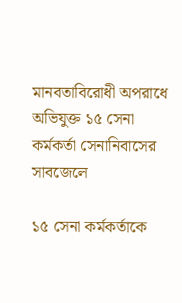মানবতাবিরোধী অপরাধে অভিযুক্ত ১৫ সেনা কর্মকর্তা সেনানিবাসের সাবজেলে

১৫ সেনা কর্মকর্তাকে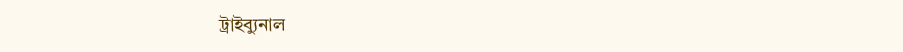ট্রাইব্যুনাল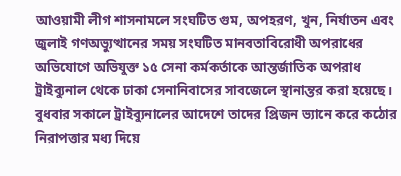আওয়ামী লীগ শাসনামলে সংঘটিত গুম, অপহরণ, খুন, নির্যাতন এবং জুলাই গণঅভ্যুত্থানের সময় সংঘটিত মানবতাবিরোধী অপরাধের অভিযোগে অভিযুক্ত ১৫ সেনা কর্মকর্তাকে আন্তর্জাতিক অপরাধ ট্রাইব্যুনাল থেকে ঢাকা সেনানিবাসের সাবজেলে স্থানান্তর করা হয়েছে। বুধবার সকালে ট্রাইব্যুনালের আদেশে তাদের প্রিজন ভ্যানে করে কঠোর নিরাপত্তার মধ্য দিয়ে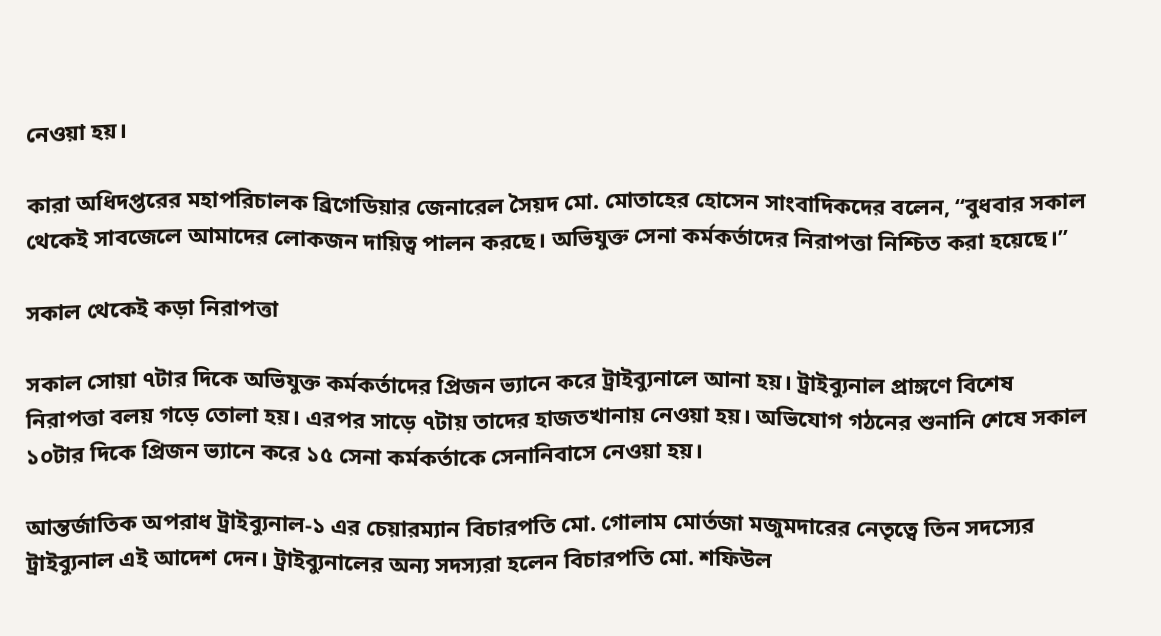নেওয়া হয়।

কারা অধিদপ্তরের মহাপরিচালক ব্রিগেডিয়ার জেনারেল সৈয়দ মো. মোতাহের হোসেন সাংবাদিকদের বলেন, “বুধবার সকাল থেকেই সাবজেলে আমাদের লোকজন দায়িত্ব পালন করছে। অভিযুক্ত সেনা কর্মকর্তাদের নিরাপত্তা নিশ্চিত করা হয়েছে।”

সকাল থেকেই কড়া নিরাপত্তা

সকাল সোয়া ৭টার দিকে অভিযুক্ত কর্মকর্তাদের প্রিজন ভ্যানে করে ট্রাইব্যুনালে আনা হয়। ট্রাইব্যুনাল প্রাঙ্গণে বিশেষ নিরাপত্তা বলয় গড়ে তোলা হয়। এরপর সাড়ে ৭টায় তাদের হাজতখানায় নেওয়া হয়। অভিযোগ গঠনের শুনানি শেষে সকাল ১০টার দিকে প্রিজন ভ্যানে করে ১৫ সেনা কর্মকর্তাকে সেনানিবাসে নেওয়া হয়।

আন্তর্জাতিক অপরাধ ট্রাইব্যুনাল-১ এর চেয়ারম্যান বিচারপতি মো. গোলাম মোর্তজা মজুমদারের নেতৃত্বে তিন সদস্যের ট্রাইব্যুনাল এই আদেশ দেন। ট্রাইব্যুনালের অন্য সদস্যরা হলেন বিচারপতি মো. শফিউল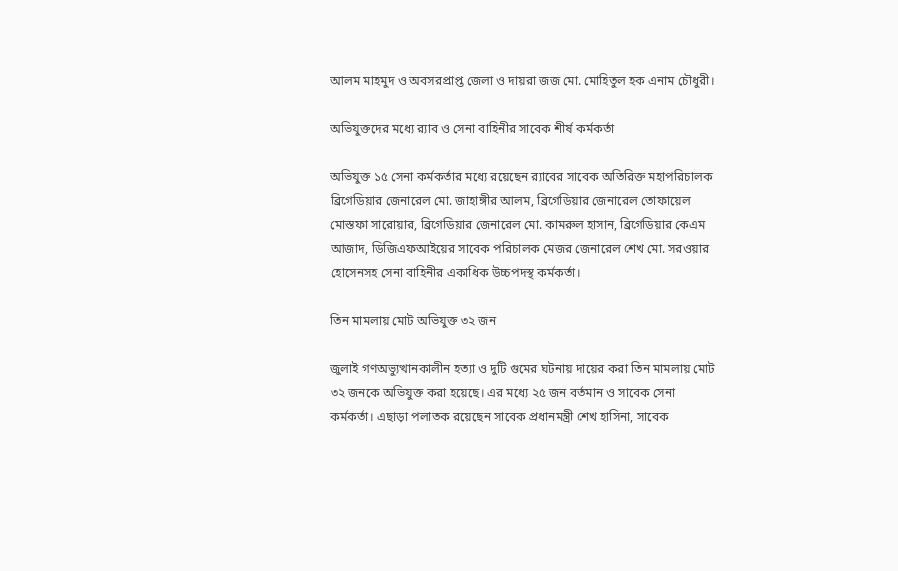আলম মাহমুদ ও অবসরপ্রাপ্ত জেলা ও দায়রা জজ মো. মোহিতুল হক এনাম চৌধুরী।

অভিযুক্তদের মধ্যে র‍্যাব ও সেনা বাহিনীর সাবেক শীর্ষ কর্মকর্তা

অভিযুক্ত ১৫ সেনা কর্মকর্তার মধ্যে রয়েছেন র‍্যাবের সাবেক অতিরিক্ত মহাপরিচালক ব্রিগেডিয়ার জেনারেল মো. জাহাঙ্গীর আলম, ব্রিগেডিয়ার জেনারেল তোফায়েল মোস্তফা সারোয়ার, ব্রিগেডিয়ার জেনারেল মো. কামরুল হাসান, ব্রিগেডিয়ার কেএম আজাদ, ডিজিএফআইয়ের সাবেক পরিচালক মেজর জেনারেল শেখ মো. সরওয়ার হোসেনসহ সেনা বাহিনীর একাধিক উচ্চপদস্থ কর্মকর্তা।

তিন মামলায় মোট অভিযুক্ত ৩২ জন

জুলাই গণঅভ্যুত্থানকালীন হত্যা ও দুটি গুমের ঘটনায় দায়ের করা তিন মামলায় মোট ৩২ জনকে অভিযুক্ত করা হয়েছে। এর মধ্যে ২৫ জন বর্তমান ও সাবেক সেনা কর্মকর্তা। এছাড়া পলাতক রয়েছেন সাবেক প্রধানমন্ত্রী শেখ হাসিনা, সাবেক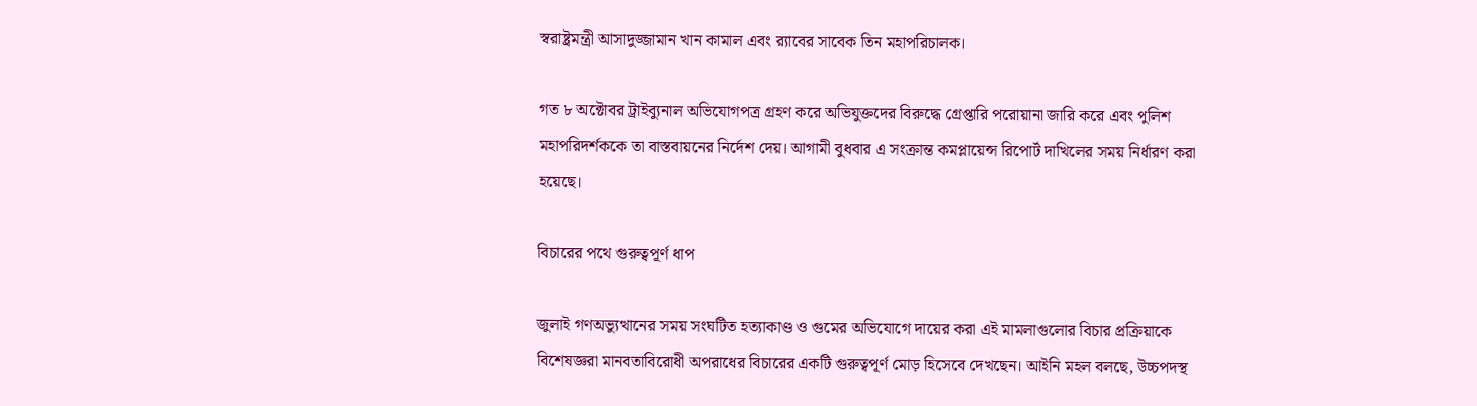স্বরাষ্ট্রমন্ত্রী আসাদুজ্জামান খান কামাল এবং র‍্যাবের সাবেক তিন মহাপরিচালক।

গত ৮ অক্টোবর ট্রাইব্যুনাল অভিযোগপত্র গ্রহণ করে অভিযুক্তদের বিরুদ্ধে গ্রেপ্তারি পরোয়ানা জারি করে এবং পুলিশ মহাপরিদর্শককে তা বাস্তবায়নের নির্দেশ দেয়। আগামী বুধবার এ সংক্রান্ত কমপ্লায়েন্স রিপোর্ট দাখিলের সময় নির্ধারণ করা হয়েছে।

বিচারের পথে গুরুত্বপূর্ণ ধাপ

জুলাই গণঅভ্যুত্থানের সময় সংঘটিত হত্যাকাণ্ড ও গুমের অভিযোগে দায়ের করা এই মামলাগুলোর বিচার প্রক্রিয়াকে বিশেষজ্ঞরা মানবতাবিরোধী অপরাধের বিচারের একটি গুরুত্বপূর্ণ মোড় হিসেবে দেখছেন। আইনি মহল বলছে, উচ্চপদস্থ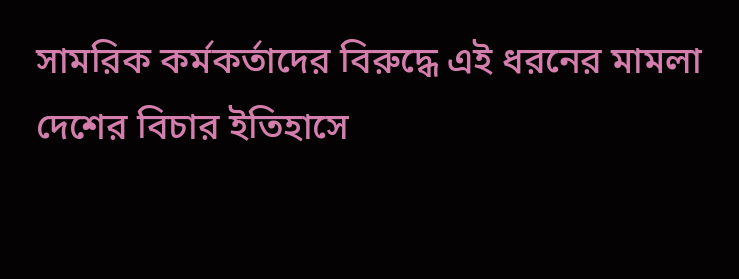সামরিক কর্মকর্তাদের বিরুদ্ধে এই ধরনের মামলা দেশের বিচার ইতিহাসে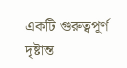একটি গুরুত্বপূর্ণ দৃষ্টান্ত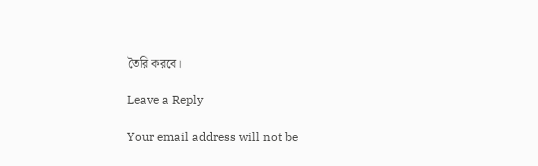তৈরি করবে।

Leave a Reply

Your email address will not be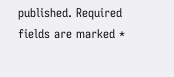published. Required fields are marked *